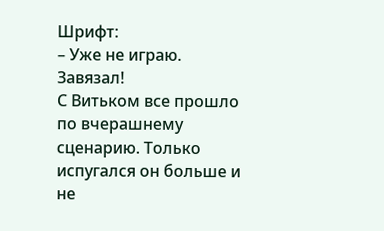Шрифт:
– Уже не играю. Завязал!
С Витьком все прошло по вчерашнему сценарию. Только испугался он больше и не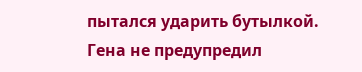пытался ударить бутылкой. Гена не предупредил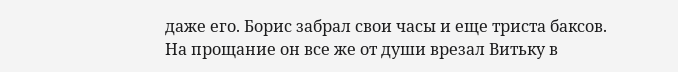даже его. Борис забрал свои часы и еще триста баксов. На прощание он все же от души врезал Витьку в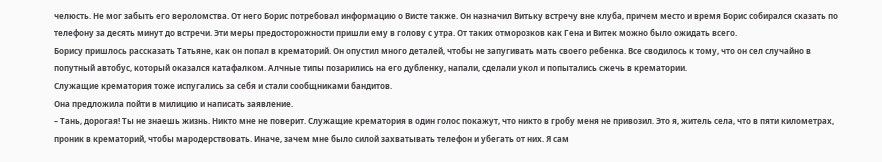челюсть. Не мог забыть его вероломства. От него Борис потребовал информацию о Висте также. Он назначил Витьку встречу вне клуба, причем место и время Борис собирался сказать по телефону за десять минут до встречи. Эти меры предосторожности пришли ему в голову с утра. От таких отморозков как Гена и Витек можно было ожидать всего.
Борису пришлось рассказать Татьяне, как он попал в крематорий. Он опустил много деталей, чтобы не запугивать мать своего ребенка. Все сводилось к тому, что он сел случайно в попутный автобус, который оказался катафалком. Алчные типы позарились на его дубленку, напали, сделали укол и попытались сжечь в крематории.
Служащие крематория тоже испугались за себя и стали сообщниками бандитов.
Она предложила пойти в милицию и написать заявление.
– Тань, дорогая! Ты не знаешь жизнь. Никто мне не поверит. Служащие крематория в один голос покажут, что никто в гробу меня не привозил. Это я, житель села, что в пяти километрах, проник в крематорий, чтобы мародерствовать. Иначе, зачем мне было силой захватывать телефон и убегать от них. Я сам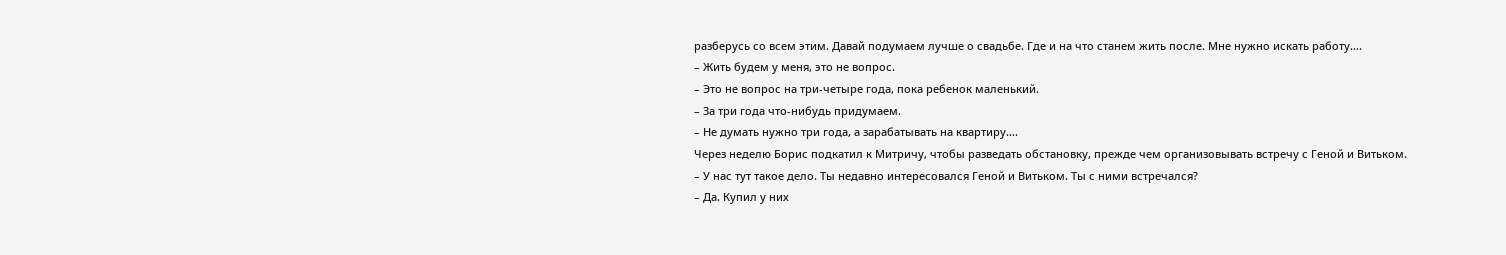разберусь со всем этим. Давай подумаем лучше о свадьбе. Где и на что станем жить после. Мне нужно искать работу….
– Жить будем у меня, это не вопрос.
– Это не вопрос на три-четыре года, пока ребенок маленький.
– За три года что-нибудь придумаем.
– Не думать нужно три года, а зарабатывать на квартиру….
Через неделю Борис подкатил к Митричу, чтобы разведать обстановку, прежде чем организовывать встречу с Геной и Витьком.
– У нас тут такое дело. Ты недавно интересовался Геной и Витьком. Ты с ними встречался?
– Да. Купил у них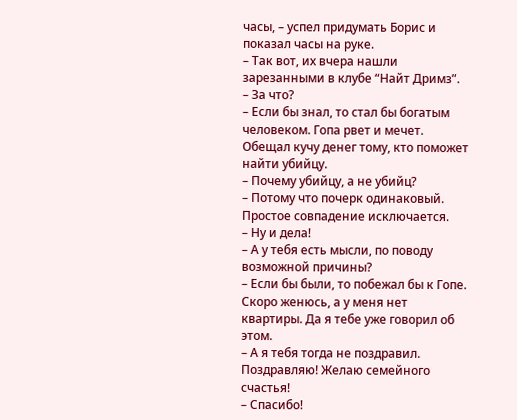часы, – успел придумать Борис и показал часы на руке.
– Так вот, их вчера нашли зарезанными в клубе “Найт Дримз”.
– За что?
– Если бы знал, то стал бы богатым человеком. Гопа рвет и мечет. Обещал кучу денег тому, кто поможет найти убийцу.
– Почему убийцу, а не убийц?
– Потому что почерк одинаковый. Простое совпадение исключается.
– Ну и дела!
– А у тебя есть мысли, по поводу возможной причины?
– Если бы были, то побежал бы к Гопе. Скоро женюсь, а у меня нет квартиры. Да я тебе уже говорил об этом.
– А я тебя тогда не поздравил. Поздравляю! Желаю семейного счастья!
– Спасибо!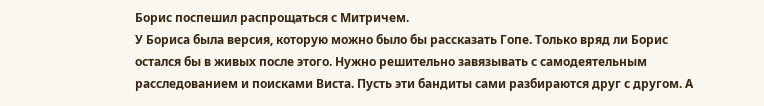Борис поспешил распрощаться с Митричем.
У Бориса была версия, которую можно было бы рассказать Гопе. Только вряд ли Борис остался бы в живых после этого. Нужно решительно завязывать с самодеятельным расследованием и поисками Виста. Пусть эти бандиты сами разбираются друг с другом. А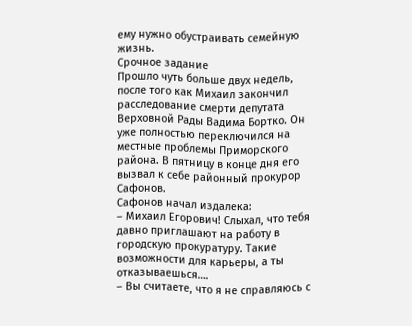ему нужно обустраивать семейную жизнь.
Срочное задание
Прошло чуть больше двух недель, после того как Михаил закончил расследование смерти депутата Верховной Рады Вадима Бортко. Он уже полностью переключился на местные проблемы Приморского района. В пятницу в конце дня его вызвал к себе районный прокурор Сафонов.
Сафонов начал издалека:
– Михаил Егорович! Слыхал, что тебя давно приглашают на работу в городскую прокуратуру. Такие возможности для карьеры, а ты отказываешься….
– Вы считаете, что я не справляюсь с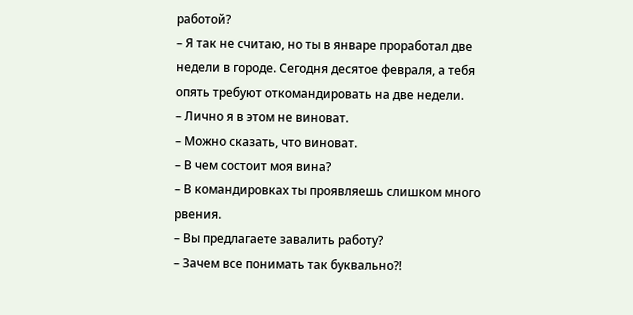работой?
– Я так не считаю, но ты в январе проработал две недели в городе. Сегодня десятое февраля, а тебя опять требуют откомандировать на две недели.
– Лично я в этом не виноват.
– Можно сказать, что виноват.
– В чем состоит моя вина?
– В командировках ты проявляешь слишком много рвения.
– Вы предлагаете завалить работу?
– Зачем все понимать так буквально?!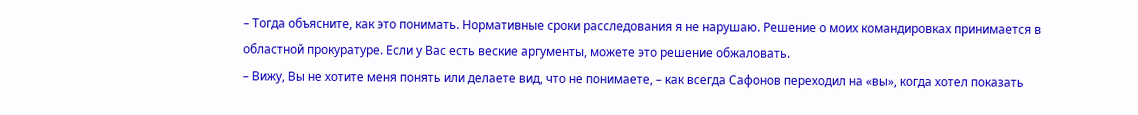– Тогда объясните, как это понимать. Нормативные сроки расследования я не нарушаю. Решение о моих командировках принимается в областной прокуратуре. Если у Вас есть веские аргументы, можете это решение обжаловать.
– Вижу, Вы не хотите меня понять или делаете вид, что не понимаете, – как всегда Сафонов переходил на «вы», когда хотел показать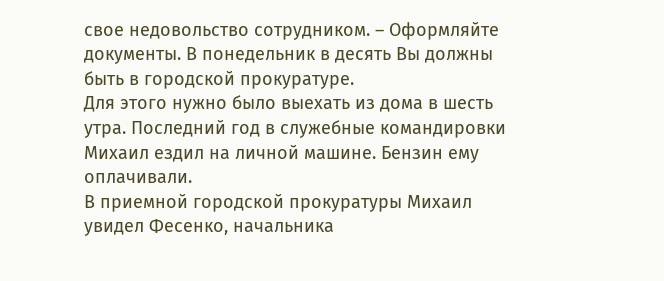свое недовольство сотрудником. – Оформляйте документы. В понедельник в десять Вы должны быть в городской прокуратуре.
Для этого нужно было выехать из дома в шесть утра. Последний год в служебные командировки Михаил ездил на личной машине. Бензин ему оплачивали.
В приемной городской прокуратуры Михаил увидел Фесенко, начальника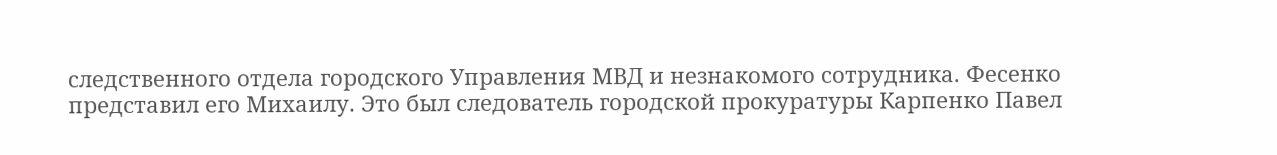следственного отдела городского Управления МВД и незнакомого сотрудника. Фесенко представил его Михаилу. Это был следователь городской прокуратуры Карпенко Павел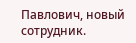Павлович, новый сотрудник.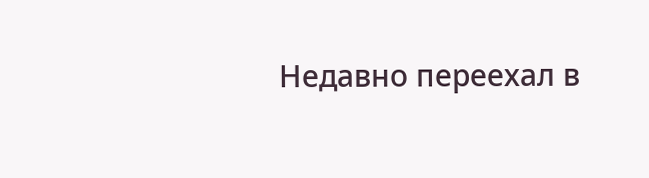Недавно переехал в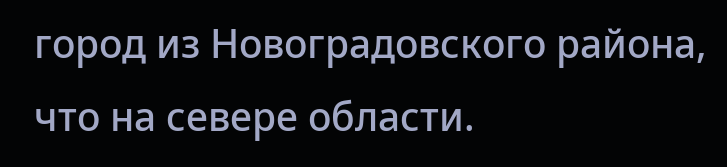город из Новоградовского района, что на севере области.